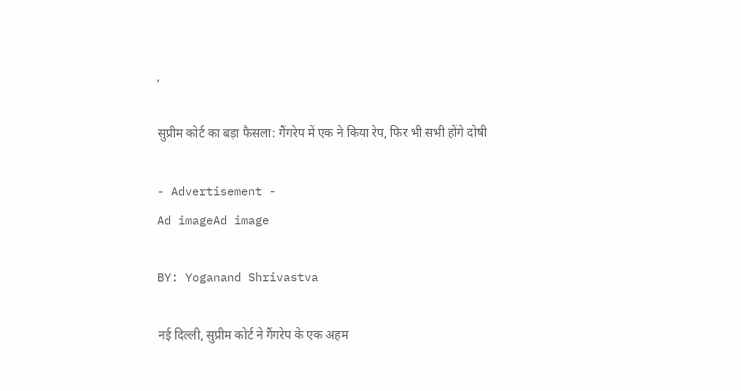,

सुप्रीम कोर्ट का बड़ा फैसला: गैंगरेप में एक ने किया रेप, फिर भी सभी होंगे दोषी

- Advertisement -
Ad imageAd image

BY: Yoganand Shrivastva

नई दिल्ली, सुप्रीम कोर्ट ने गैंगरेप के एक अहम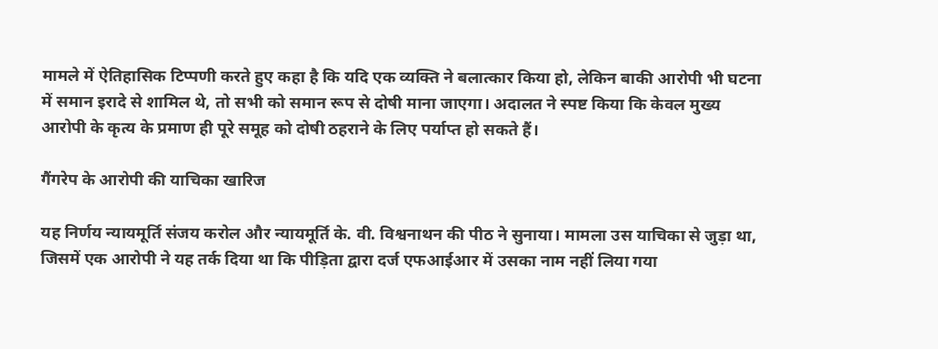मामले में ऐतिहासिक टिप्पणी करते हुए कहा है कि यदि एक व्यक्ति ने बलात्कार किया हो, लेकिन बाकी आरोपी भी घटना में समान इरादे से शामिल थे, तो सभी को समान रूप से दोषी माना जाएगा। अदालत ने स्पष्ट किया कि केवल मुख्य आरोपी के कृत्य के प्रमाण ही पूरे समूह को दोषी ठहराने के लिए पर्याप्त हो सकते हैं।

गैंगरेप के आरोपी की याचिका खारिज

यह निर्णय न्यायमूर्ति संजय करोल और न्यायमूर्ति के. वी. विश्वनाथन की पीठ ने सुनाया। मामला उस याचिका से जुड़ा था, जिसमें एक आरोपी ने यह तर्क दिया था कि पीड़िता द्वारा दर्ज एफआईआर में उसका नाम नहीं लिया गया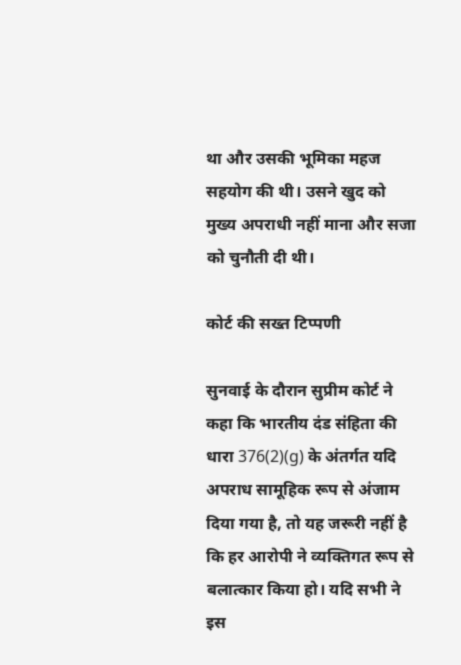था और उसकी भूमिका महज सहयोग की थी। उसने खुद को मुख्य अपराधी नहीं माना और सजा को चुनौती दी थी।

कोर्ट की सख्त टिप्पणी

सुनवाई के दौरान सुप्रीम कोर्ट ने कहा कि भारतीय दंड संहिता की धारा 376(2)(g) के अंतर्गत यदि अपराध सामूहिक रूप से अंजाम दिया गया है, तो यह जरूरी नहीं है कि हर आरोपी ने व्यक्तिगत रूप से बलात्कार किया हो। यदि सभी ने इस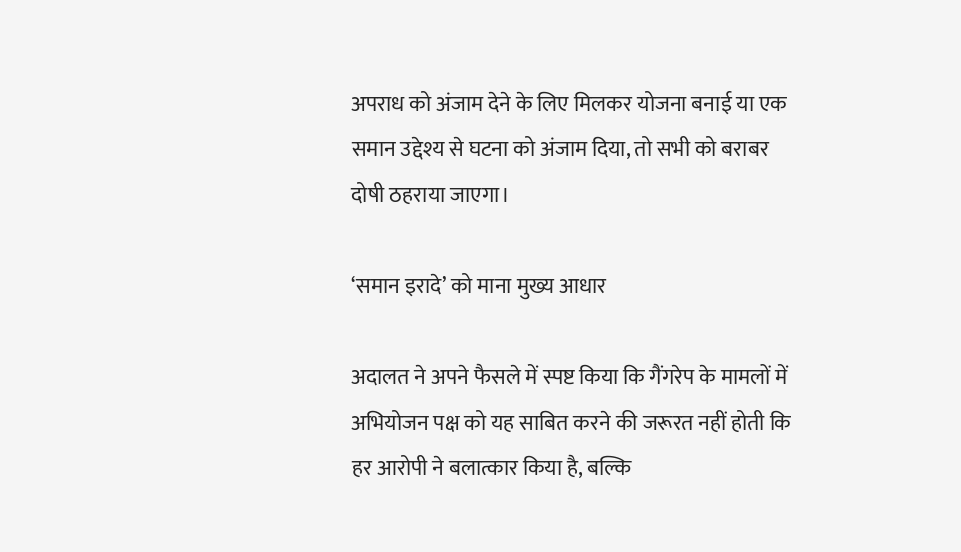अपराध को अंजाम देने के लिए मिलकर योजना बनाई या एक समान उद्देश्य से घटना को अंजाम दिया, तो सभी को बराबर दोषी ठहराया जाएगा।

‘समान इरादे’ को माना मुख्य आधार

अदालत ने अपने फैसले में स्पष्ट किया कि गैंगरेप के मामलों में अभियोजन पक्ष को यह साबित करने की जरूरत नहीं होती कि हर आरोपी ने बलात्कार किया है, बल्कि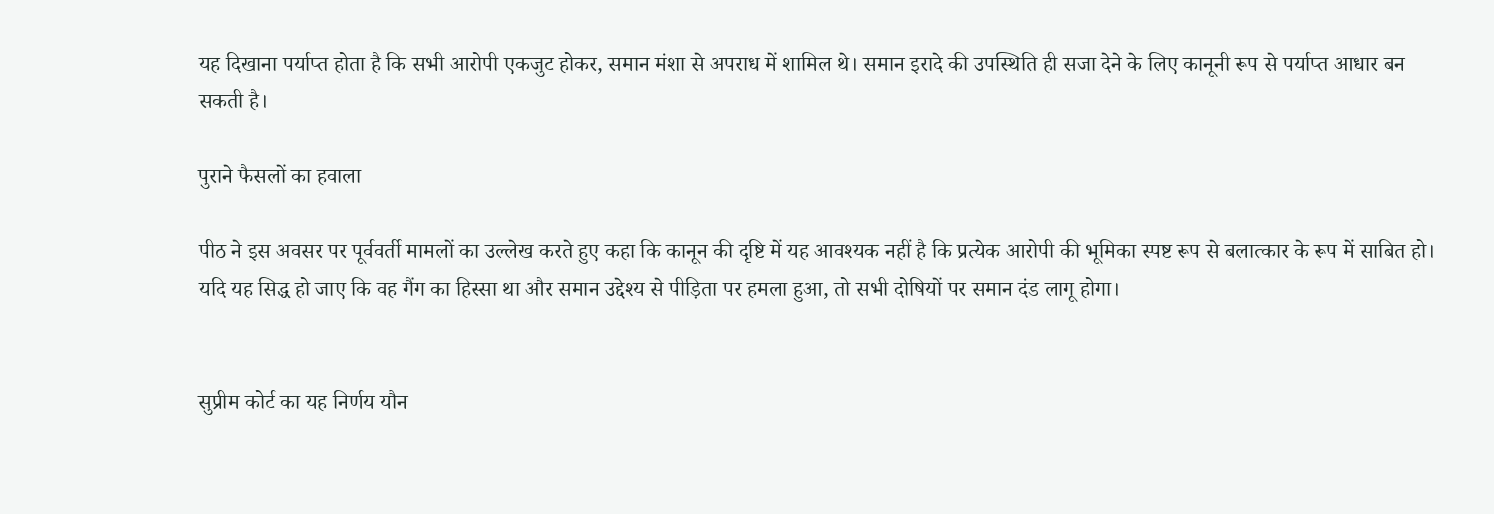यह दिखाना पर्याप्त होता है कि सभी आरोपी एकजुट होकर, समान मंशा से अपराध में शामिल थे। समान इरादे की उपस्थिति ही सजा देने के लिए कानूनी रूप से पर्याप्त आधार बन सकती है।

पुराने फैसलों का हवाला

पीठ ने इस अवसर पर पूर्ववर्ती मामलों का उल्लेख करते हुए कहा कि कानून की दृष्टि में यह आवश्यक नहीं है कि प्रत्येक आरोपी की भूमिका स्पष्ट रूप से बलात्कार के रूप में साबित हो। यदि यह सिद्ध हो जाए कि वह गैंग का हिस्सा था और समान उद्देश्य से पीड़िता पर हमला हुआ, तो सभी दोषियों पर समान दंड लागू होगा।


सुप्रीम कोर्ट का यह निर्णय यौन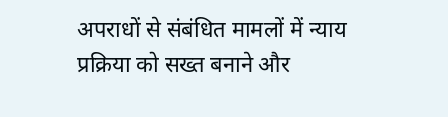अपराधों से संबंधित मामलों में न्याय प्रक्रिया को सख्त बनाने और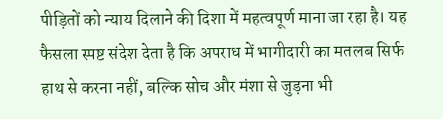पीड़ितों को न्याय दिलाने की दिशा में महत्वपूर्ण माना जा रहा है। यह फैसला स्पष्ट संदेश देता है कि अपराध में भागीदारी का मतलब सिर्फ हाथ से करना नहीं, बल्कि सोच और मंशा से जुड़ना भी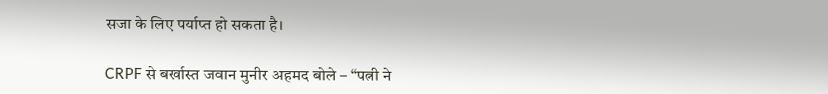सजा के लिए पर्याप्त हो सकता है।

CRPF से बर्खास्त जवान मुनीर अहमद बोले – “पत्नी ने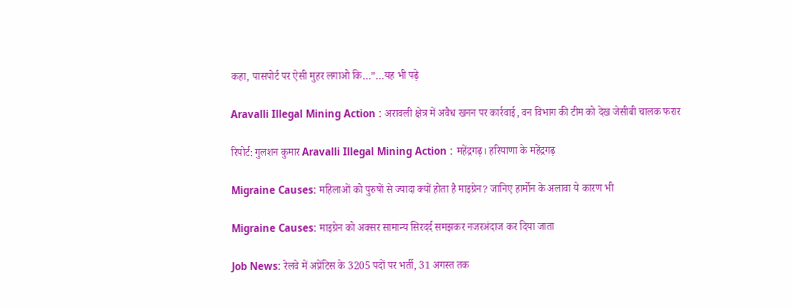कहा, पासपोर्ट पर ऐसी मुहर लगाओ कि…”…यह भी पढ़े

Aravalli Illegal Mining Action : अरावली क्षेत्र में अवैध खनन पर कार्रवाई, वन विभाग की टीम को देख जेसीबी चालक फरार

रिपोर्ट: गुलशन कुमार Aravalli Illegal Mining Action : महेंद्रगढ़। हरियाणा के महेंद्रगढ़

Migraine Causes: महिलाओं को पुरुषों से ज्यादा क्यों होता है माइग्रेन? जानिए हार्मोन के अलावा ये कारण भी

Migraine Causes: माइग्रेन को अक्सर सामान्य सिरदर्द समझकर नजरअंदाज कर दिया जाता

Job News: रेलवे में अप्रेंटिस के 3205 पदों पर भर्ती, 31 अगस्त तक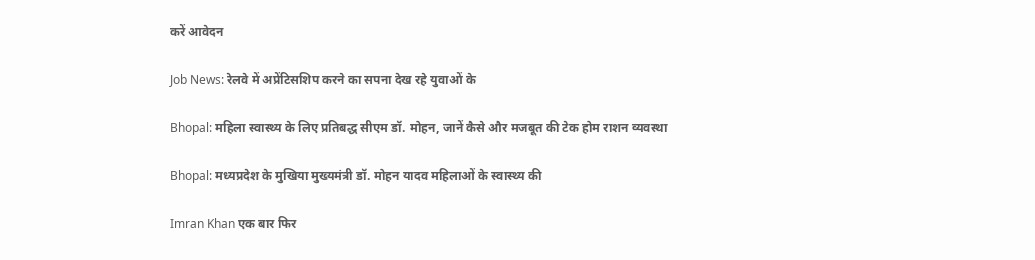करें आवेदन

Job News: रेलवे में अप्रेंटिसशिप करने का सपना देख रहे युवाओं के

Bhopal: महिला स्वास्थ्य के लिए प्रतिबद्ध सीएम डॉ. मोहन, जानें कैसे और मजबूत की टेक होम राशन व्यवस्था

Bhopal: मध्यप्रदेश के मुखिया मुख्यमंत्री डॉ. मोहन यादव महिलाओं के स्वास्थ्य की

Imran Khan एक बार फिर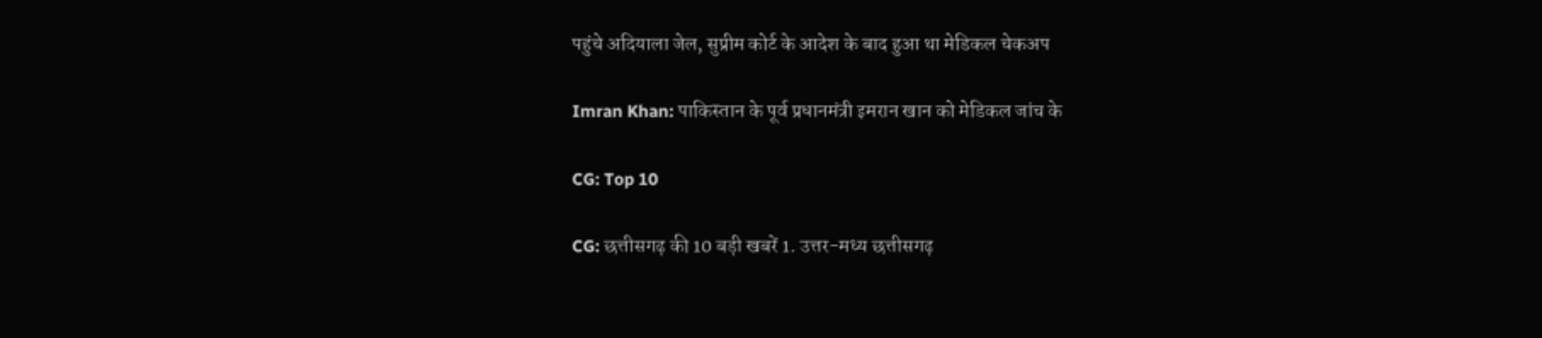पहुंचे अदियाला जेल, सुप्रीम कोर्ट के आदेश के बाद हुआ था मेडिकल चेकअप

Imran Khan: पाकिस्तान के पूर्व प्रधानमंत्री इमरान खान को मेडिकल जांच के

CG: Top 10

CG: छत्तीसगढ़ की 10 बड़ी खबरें 1. उत्तर-मध्य छत्तीसगढ़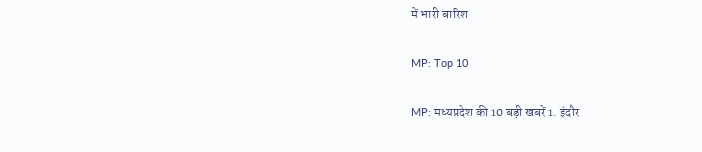में भारी बारिश

MP: Top 10

MP: मध्यप्रदेश की 10 बड़ी खबरें 1. इंदौर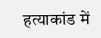हत्याकांड में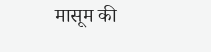मासूम की